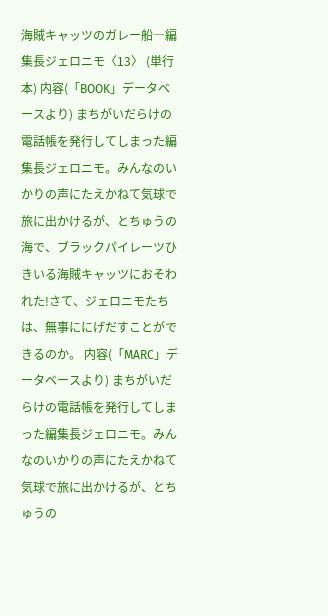海賊キャッツのガレー船―編集長ジェロニモ〈13〉 (単行本) 内容(「BOOK」データベースより) まちがいだらけの電話帳を発行してしまった編集長ジェロニモ。みんなのいかりの声にたえかねて気球で旅に出かけるが、とちゅうの海で、ブラックパイレーツひきいる海賊キャッツにおそわれた!さて、ジェロニモたちは、無事ににげだすことができるのか。 内容(「MARC」データベースより) まちがいだらけの電話帳を発行してしまった編集長ジェロニモ。みんなのいかりの声にたえかねて気球で旅に出かけるが、とちゅうの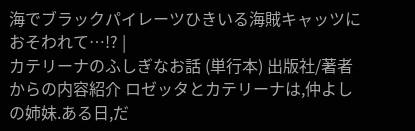海でブラックパイレーツひきいる海賊キャッツにおそわれて…!? |
カテリーナのふしぎなお話 (単行本) 出版社/著者からの内容紹介 ロゼッタとカテリーナは,仲よしの姉妹.ある日,だ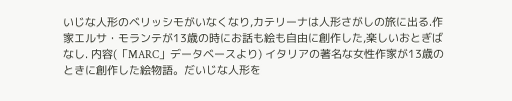いじな人形のベリッシモがいなくなり,カテリーナは人形さがしの旅に出る.作家エルサ・モランテが13歳の時にお話も絵も自由に創作した,楽しいおとぎばなし. 内容(「MARC」データベースより) イタリアの著名な女性作家が13歳のときに創作した絵物語。だいじな人形を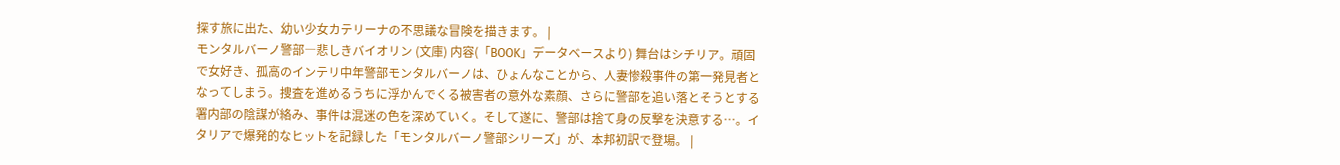探す旅に出た、幼い少女カテリーナの不思議な冒険を描きます。 |
モンタルバーノ警部―悲しきバイオリン (文庫) 内容(「BOOK」データベースより) 舞台はシチリア。頑固で女好き、孤高のインテリ中年警部モンタルバーノは、ひょんなことから、人妻惨殺事件の第一発見者となってしまう。捜査を進めるうちに浮かんでくる被害者の意外な素顔、さらに警部を追い落とそうとする署内部の陰謀が絡み、事件は混迷の色を深めていく。そして遂に、警部は捨て身の反撃を決意する…。イタリアで爆発的なヒットを記録した「モンタルバーノ警部シリーズ」が、本邦初訳で登場。 |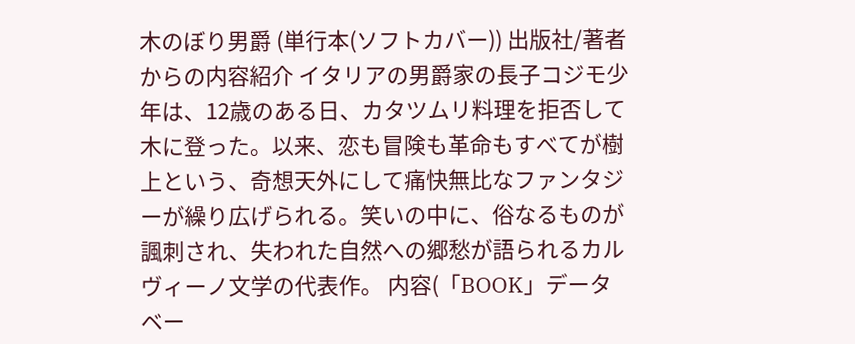木のぼり男爵 (単行本(ソフトカバー)) 出版社/著者からの内容紹介 イタリアの男爵家の長子コジモ少年は、12歳のある日、カタツムリ料理を拒否して木に登った。以来、恋も冒険も革命もすべてが樹上という、奇想天外にして痛快無比なファンタジーが繰り広げられる。笑いの中に、俗なるものが諷刺され、失われた自然への郷愁が語られるカルヴィーノ文学の代表作。 内容(「BOOK」データベー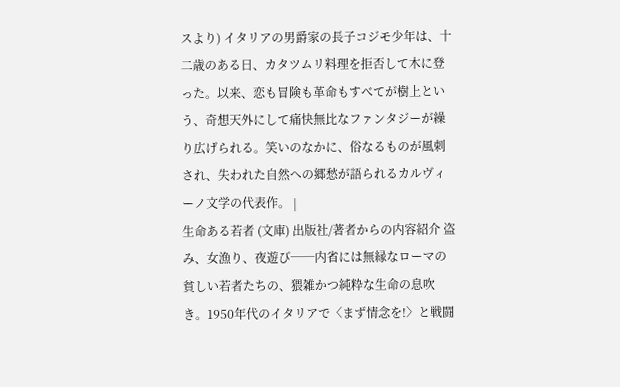スより) イタリアの男爵家の長子コジモ少年は、十二歳のある日、カタツムリ料理を拒否して木に登った。以来、恋も冒険も革命もすべてが樹上という、奇想天外にして痛快無比なファンタジーが繰り広げられる。笑いのなかに、俗なるものが風刺され、失われた自然への郷愁が語られるカルヴィーノ文学の代表作。 |
生命ある若者 (文庫) 出版社/著者からの内容紹介 盗み、女漁り、夜遊び──内省には無縁なローマの貧しい若者たちの、猥雑かつ純粋な生命の息吹き。1950年代のイタリアで〈まず情念を!〉と戦闘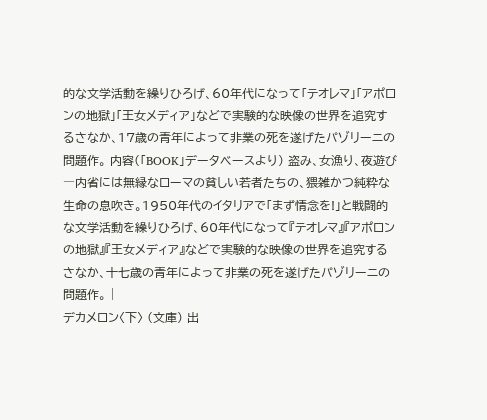的な文学活動を繰りひろげ、60年代になって「テオレマ」「アポロンの地獄」「王女メディア」などで実験的な映像の世界を追究するさなか、17歳の青年によって非業の死を遂げたパゾリーニの問題作。 内容(「BOOK」データベースより) 盗み、女漁り、夜遊び―内省には無縁なローマの貧しい若者たちの、猥雑かつ純粋な生命の息吹き。1950年代のイタリアで「まず情念を!」と戦闘的な文学活動を繰りひろげ、60年代になって『テオレマ』『アポロンの地獄』『王女メディア』などで実験的な映像の世界を追究するさなか、十七歳の青年によって非業の死を遂げたパゾリーニの問題作。 |
デカメロン〈下〉 (文庫) 出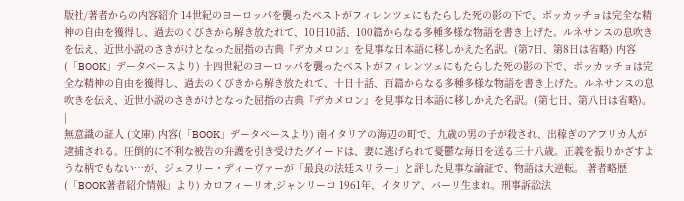版社/著者からの内容紹介 14世紀のヨーロッパを襲ったペストがフィレンツェにもたらした死の影の下で、ボッカッチョは完全な精神の自由を獲得し、過去のくびきから解き放たれて、10日10話、100篇からなる多種多様な物語を書き上げた。ルネサンスの息吹きを伝え、近世小説のさきがけとなった屈指の古典『デカメロン』を見事な日本語に移しかえた名訳。(第7日、第8日は省略) 内容(「BOOK」データベースより) 十四世紀のヨーロッパを襲ったペストがフィレンツェにもたらした死の影の下で、ボッカッチョは完全な精神の自由を獲得し、過去のくびきから解き放たれて、十日十話、百篇からなる多種多様な物語を書き上げた。ルネサンスの息吹きを伝え、近世小説のさきがけとなった屈指の古典『デカメロン』を見事な日本語に移しかえた名訳。(第七日、第八日は省略)。 |
無意識の証人 (文庫) 内容(「BOOK」データベースより) 南イタリアの海辺の町で、九歳の男の子が殺され、出稼ぎのアフリカ人が逮捕される。圧倒的に不利な被告の弁護を引き受けたグイードは、妻に逃げられて憂鬱な毎日を送る三十八歳。正義を振りかざすような柄でもない…が、ジェフリー・ディーヴァーが「最良の法廷スリラー」と評した見事な論証で、物語は大逆転。 著者略歴 (「BOOK著者紹介情報」より) カロフィーリオ,ジャンリーコ 1961年、イタリア、バーリ生まれ。刑事訴訟法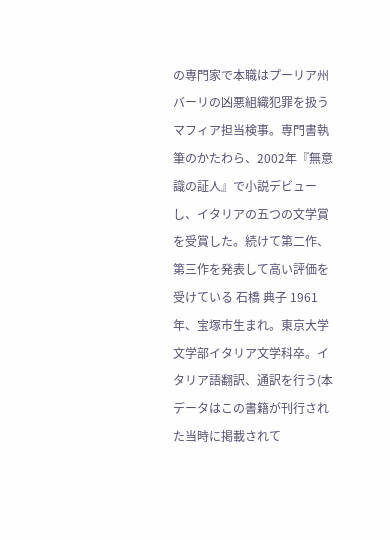の専門家で本職はプーリア州バーリの凶悪組織犯罪を扱うマフィア担当検事。専門書執筆のかたわら、2002年『無意識の証人』で小説デビューし、イタリアの五つの文学賞を受賞した。続けて第二作、第三作を発表して高い評価を受けている 石橋 典子 1961年、宝塚市生まれ。東京大学文学部イタリア文学科卒。イタリア語翻訳、通訳を行う(本データはこの書籍が刊行された当時に掲載されて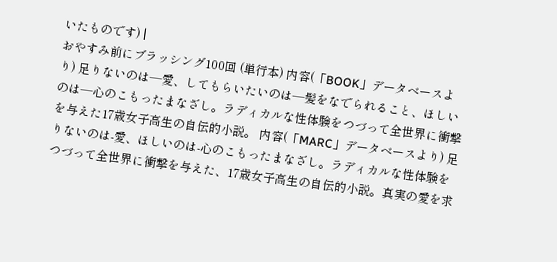いたものです) |
おやすみ前にブラッシング100回 (単行本) 内容(「BOOK」データベースより) 足りないのは―愛、してもらいたいのは―髪をなでられること、ほしいのは―心のこもったまなざし。ラディカルな性体験をつづって全世界に衝撃を与えた17歳女子高生の自伝的小説。 内容(「MARC」データベースより) 足りないのは-愛、ほしいのは-心のこもったまなざし。ラディカルな性体験をつづって全世界に衝撃を与えた、17歳女子高生の自伝的小説。真実の愛を求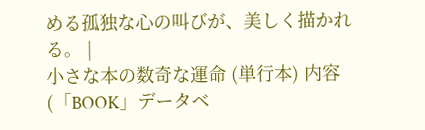める孤独な心の叫びが、美しく描かれる。 |
小さな本の数奇な運命 (単行本) 内容(「BOOK」データベ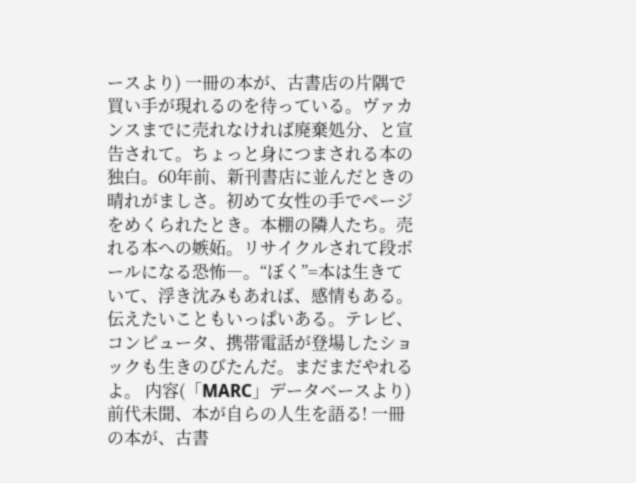ースより) 一冊の本が、古書店の片隅で買い手が現れるのを待っている。ヴァカンスまでに売れなければ廃棄処分、と宣告されて。ちょっと身につまされる本の独白。60年前、新刊書店に並んだときの晴れがましさ。初めて女性の手でページをめくられたとき。本棚の隣人たち。売れる本への嫉妬。リサイクルされて段ボールになる恐怖―。“ぼく”=本は生きていて、浮き沈みもあれば、感情もある。伝えたいこともいっぱいある。テレビ、コンピュータ、携帯電話が登場したショックも生きのびたんだ。まだまだやれるよ。 内容(「MARC」データベースより) 前代未聞、本が自らの人生を語る! 一冊の本が、古書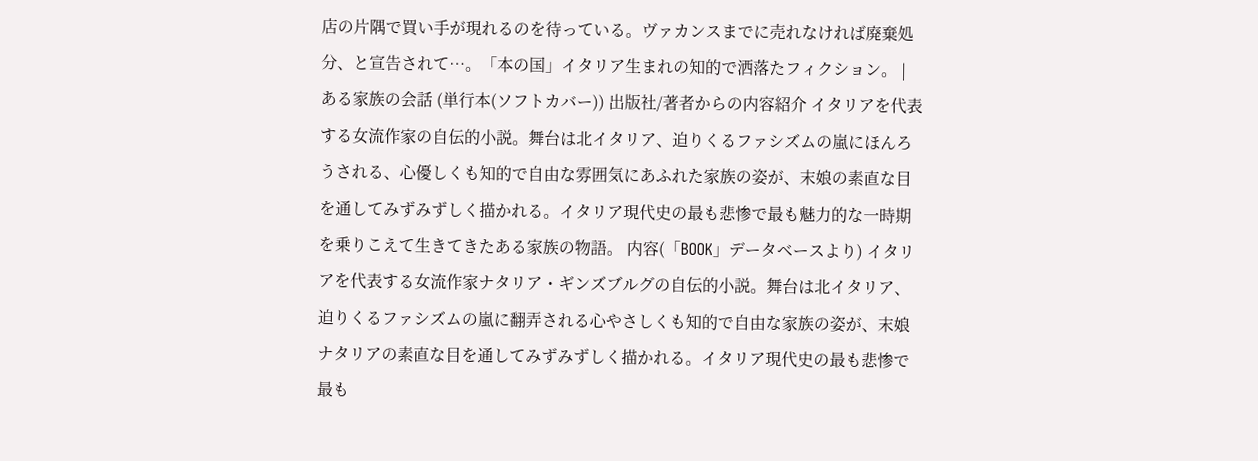店の片隅で買い手が現れるのを待っている。ヴァカンスまでに売れなければ廃棄処分、と宣告されて…。「本の国」イタリア生まれの知的で洒落たフィクション。 |
ある家族の会話 (単行本(ソフトカバー)) 出版社/著者からの内容紹介 イタリアを代表する女流作家の自伝的小説。舞台は北イタリア、迫りくるファシズムの嵐にほんろうされる、心優しくも知的で自由な雰囲気にあふれた家族の姿が、末娘の素直な目を通してみずみずしく描かれる。イタリア現代史の最も悲惨で最も魅力的な一時期を乗りこえて生きてきたある家族の物語。 内容(「BOOK」データベースより) イタリアを代表する女流作家ナタリア・ギンズブルグの自伝的小説。舞台は北イタリア、迫りくるファシズムの嵐に翻弄される心やさしくも知的で自由な家族の姿が、末娘ナタリアの素直な目を通してみずみずしく描かれる。イタリア現代史の最も悲惨で最も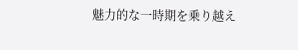魅力的な一時期を乗り越え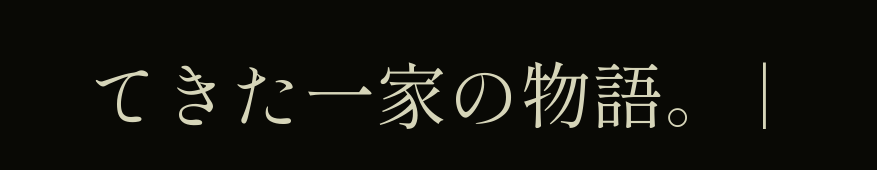てきた一家の物語。 |